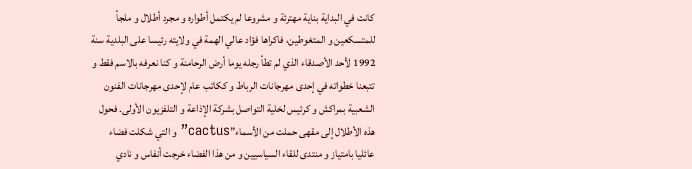كانت في البداية بناية مهترئة و مشروعا لم يكتمل أطواره و مجرد أطلال و ملجأ للمتسكعين و المتغوطين، فاكراها فؤاد عالي الهمة في ولايته رئيسا على البلدية سنة 1992 لأحد الأصدقاء الذي لم تطأ رجله يوما أرض الرحامنة و كنا نعرفه بالاسم فقط و تتبعنا خطواته في إحدى مهرجانات الرباط و ككاتب عام لإحدى مهرجانات الفنون الشعبية بمراكش و كرئيس لخلية التواصل بشركة الإذاعة و التلفزيون الأولى. فحول هذه الأطلال إلى مقهى حملت من الأسماء”cactus” و التي شكلت فضاء عائليا بامتياز و منتدى للقاء السياسيين و من هذا الفضاء خرجت أنفاس و نادي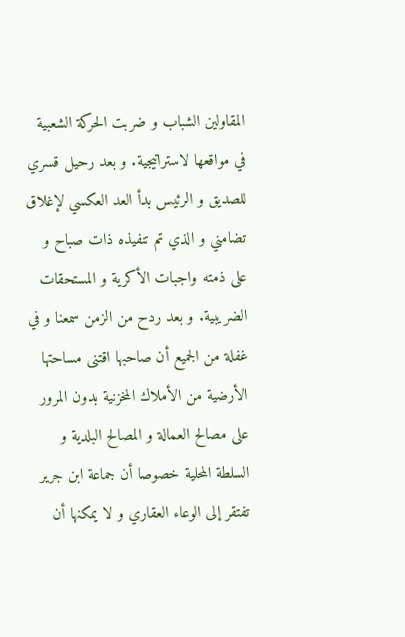المقاولين الشباب و ضربت الحركة الشعبية في مواقعها لاستراتيجية. و بعد رحيل قسري للصديق و الرئيس بدأ العد العكسي لإغلاق تضامني و الذي تم تنفيذه ذات صباح و على ذمته واجبات الأكرية و المستحقات الضريبية. و بعد ردح من الزمن سمعنا و في غفلة من الجميع أن صاحبها اقتنى مساحتها الأرضية من الأملاك المخزنية بدون المرور على مصالح العمالة و المصالح البلدية و السلطة المحلية خصوصا أن جماعة ابن جرير تفتقر إلى الوعاء العقاري و لا يمكنها أن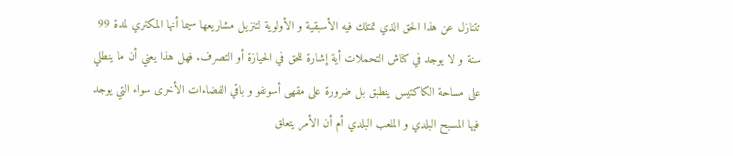تتنازل عن هذا الحق الذي تمتلك فيه الأسبقية و الأولوية لتنزيل مشاريعها سيما أنها المكتري لمدة 99 سنة و لا يوجد في كناش التحملات أية إشارة للحق في الحيازة أو التصرف. فهل هذا يعني أن ما ينطلي على مساحة الكاكتيس ينطبق بل ضرورة على مقهى أسونفو و باقي الفضاءات الأخرى سواء التي يوجد فيها المسبح البلدي و الملعب البلدي أم أن الأمر يتعلق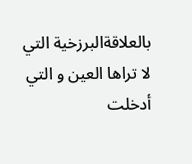بالعلاقةالبرزخية التي لا تراها العين و التي أدخلت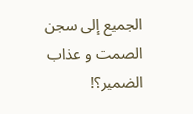الجميع إلى سجن الصمت و عذاب الضمير؟!